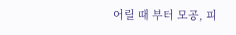어릴 때 부터 모공, 피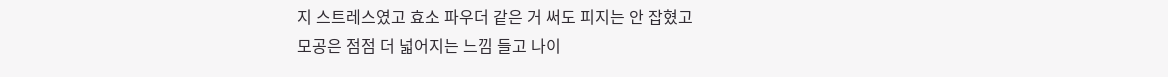지 스트레스였고 효소 파우더 같은 거 써도 피지는 안 잡혔고
모공은 점점 더 넓어지는 느낌 들고 나이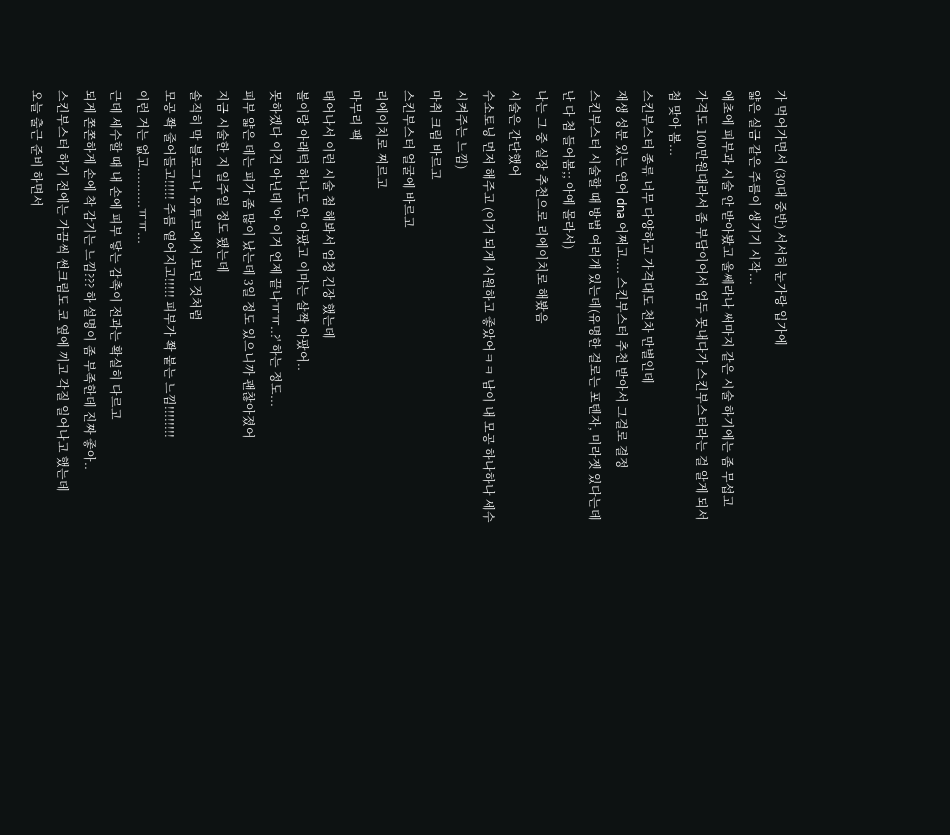가 먹어가면서 (30대 중반) 서서히 눈가랑 입가에
얇은 실금 같은 주름이 생기기 시작...
애초에 피부과 시술 안 받아봤고 울쎄라나 써마지 같은 시술 하기에는 좀 무섭고
가격도 100만원대라서 좀 부담이어서 엄두 못내다가 스킨부스터라는 걸 알게 되서 첨 맞아 봄...
스킨부스터 종류 너무 다양하고 가격대도 천차 만별인데
재생 성분 있는 연어 dna 어쩌고.... 스킨부스터 추천 받아서 그걸로 결정
스킨부스터 시술할 때 방법 여러개 있는데(유명한 걸로는 포텐자, 미라젯 있다는데 난 다 첨 들어봄;; 아예 몰라서)
나는 그 중 실장 추천으로 리에이치로 해봤음
시술은 간단했어
수소토닝 먼저 해주고 (이거 되게 시원하고 좋았어ㅋㅋ 남이 내 모공 하나하나 세수 시켜주는 느낌)
마취 크림 바르고
스킨부스터 얼굴에 바르고
리에이치로 찌르고
마무리 팩
태어나서 이런 시술 첨 해봐서 엄청 긴장 했는데
볼이랑 아래턱 하나도 안 아팠고 이마는 살짝 아팠어..
못하겠다 이건 아닌데 '아 이거 언제 끝나ㅠㅠ..?' 하는 정도...
피부 얇은 데는 피가 좀 많이 났는데 3일 정도 있으니까 괜찮아졌어
지금 시술한 지 일주일 정도 됐는데
솔직히 막 블로그나 유튜브에서 보던 것처럼
모공 쫙 줄어들고!!!!! 주름 옅어지고!!!!! 피부가 쫙 붙는 느낌!!!!!!!!
이런 거는 없고..........ㅠㅠ...
근데 세수할 때 내 손에 피부 닿는 감촉이 전과는 확실히 다르고
되게 쫀쫀하게 손에 착 감기는 느낌??? 하 설명이 좀 부족한데 진짜 좋아..
스킨부스터 하기 전에는 가끔씩 썬크림도 코 옆에 끼고 각질 일어나고 했는데
오늘 출근 준비 하면서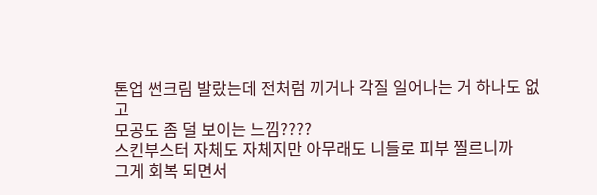톤업 썬크림 발랐는데 전처럼 끼거나 각질 일어나는 거 하나도 없고
모공도 좀 덜 보이는 느낌????
스킨부스터 자체도 자체지만 아무래도 니들로 피부 찔르니까
그게 회복 되면서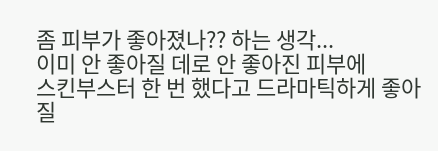좀 피부가 좋아졌나?? 하는 생각...
이미 안 좋아질 데로 안 좋아진 피부에
스킨부스터 한 번 했다고 드라마틱하게 좋아 질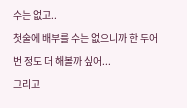수는 없고..
첫술에 배부를 수는 없으니까 한 두어번 정도 더 해볼까 싶어...
그리고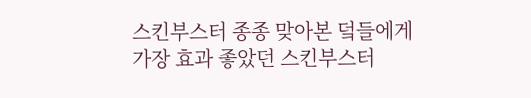스킨부스터 종종 맞아본 덬들에게
가장 효과 좋았던 스킨부스터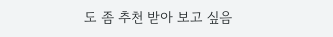도 좀 추천 받아 보고 싶음